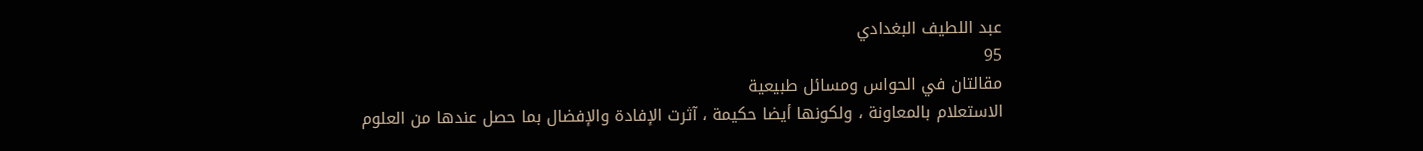عبد اللطيف البغدادي
95
مقالتان في الحواس ومسائل طبيعية
الاستعلام بالمعاونة ، ولكونها أيضا حكيمة ، آثرت الإفادة والإفضال بما حصل عندها من العلوم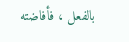بالفعل ، فأفاضته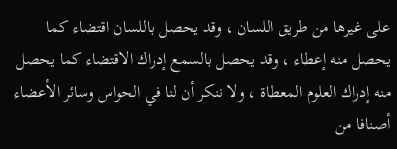على غيرها من طريق اللسان ، وقد يحصل باللسان اقتضاء كما يحصل منه إعطاء ، وقد يحصل بالسمع إدراك الاقتضاء كما يحصل منه إدراك العلوم المعطاة ، ولا ننكر أن لنا في الحواس وسائر الأعضاء أصنافا من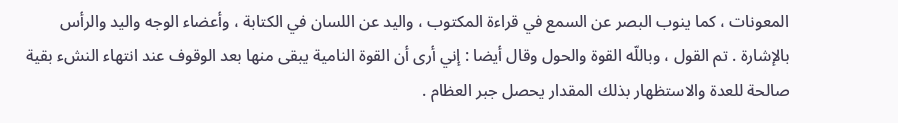المعونات ، كما ينوب البصر عن السمع في قراءة المكتوب ، واليد عن اللسان في الكتابة ، وأعضاء الوجه واليد والرأس بالإشارة . تم القول ، وباللّه القوة والحول وقال أيضا : إني أرى أن القوة النامية يبقى منها بعد الوقوف عند انتهاء النشء بقية صالحة للعدة والاستظهار بذلك المقدار يحصل جبر العظام .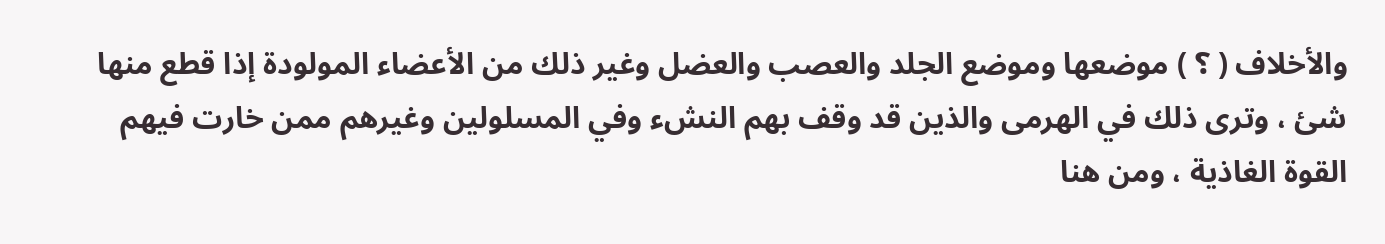والأخلاف ( ؟ ) موضعها وموضع الجلد والعصب والعضل وغير ذلك من الأعضاء المولودة إذا قطع منها شئ ، وترى ذلك في الهرمى والذين قد وقف بهم النشء وفي المسلولين وغيرهم ممن خارت فيهم القوة الغاذية ، ومن هنا